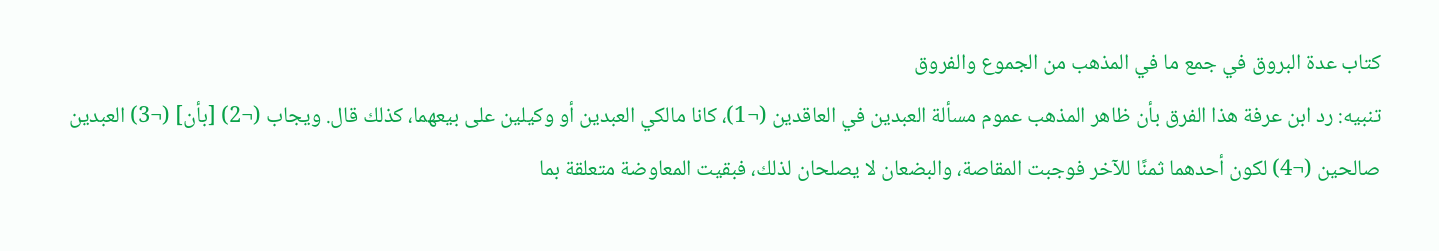كتاب عدة البروق في جمع ما في المذهب من الجموع والفروق
تنبيه: رد ابن عرفة هذا الفرق بأن ظاهر المذهب عموم مسألة العبدين في العاقدين (¬1)، كانا مالكي العبدين أو وكيلين على بيعهما، كذلك قال. ويجاب (¬2) [بأن] (¬3) العبدين صالحين (¬4) لكون أحدهما ثمنًا للآخر فوجبت المقاصة، والبضعان لا يصلحان لذلك، فبقيت المعاوضة متعلقة بما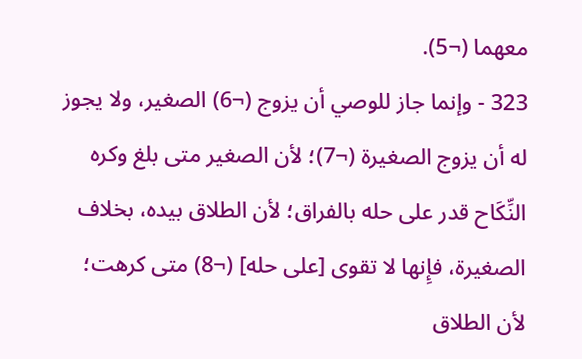معهما (¬5).
323 - وإنما جاز للوصي أن يزوج (¬6) الصغير، ولا يجوز له أن يزوج الصغيرة (¬7)؛ لأن الصغير متى بلغ وكره النِّكَاح قدر على حله بالفراق؛ لأن الطلاق بيده، بخلاف الصغيرة، فإِنها لا تقوى [على حله] (¬8) متى كرهت؛ لأن الطلاق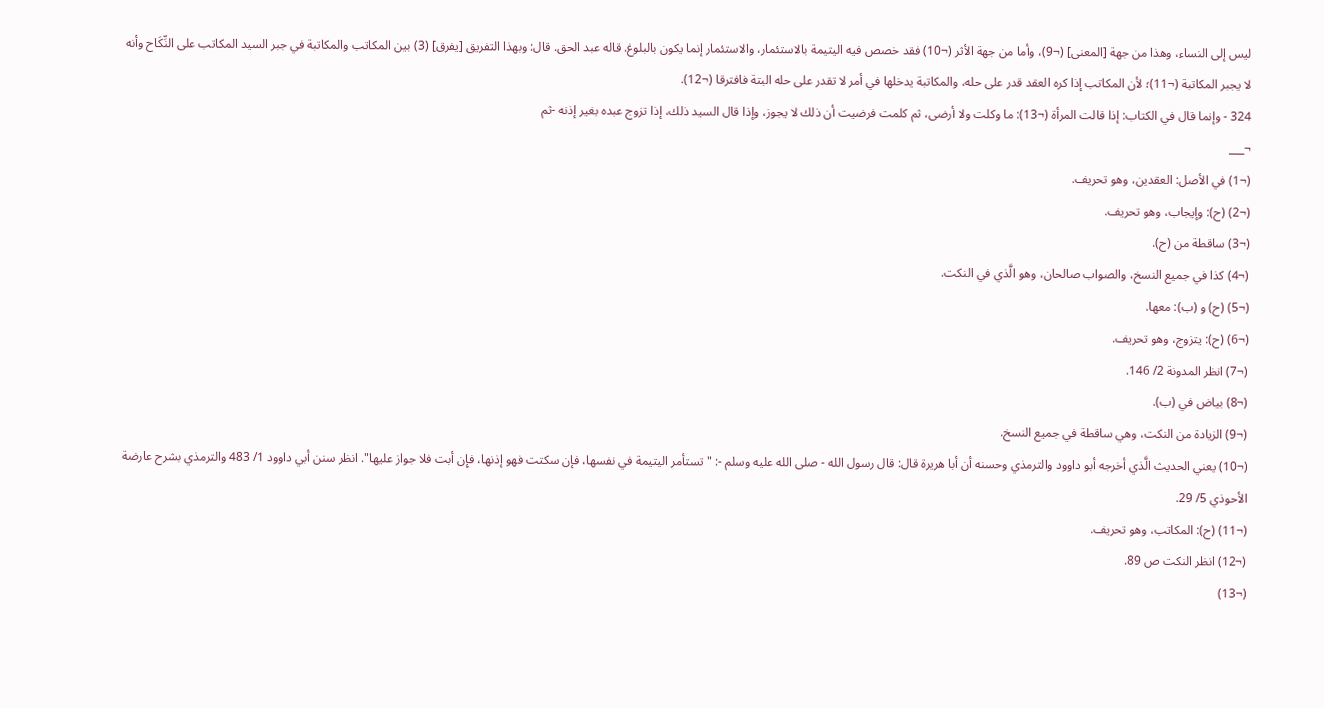ليس إلى النساء، وهذا من جهة [المعنى] (¬9)، وأما من جهة الأثر (¬10) فقد خصص فيه اليتيمة بالاستئمار، والاستئمار إنما يكون بالبلوغ. قاله عبد الحق. قال: وبهذا التفريق [يفرق] (3) بين المكاتب والمكاتبة في جبر السيد المكاتب على النِّكَاح وأنه لا يجبر المكاتبة (¬11)؛ لأن المكاتب إذا كره العقد قدر على حله، والمكاتبة يدخلها في أمر لا تقدر على حله البتة فافترقا (¬12).
324 - وإنما قال في الكتاب: إذا قالت المرأة (¬13): ما وكلت ولا أرضى، ثم كلمت فرضيت أن ذلك لا يجوز، وإذا قال السيد ذلك، إذا تزوج عبده بغير إذنه -ثم
¬___
(¬1) في الأصل: العقدين، وهو تحريف.
(¬2) (ح): وإيجاب، وهو تحريف.
(¬3) ساقطة من (ح).
(¬4) كذا في جميع النسخ، والصواب صالحان، وهو الَّذي في النكت.
(¬5) (ح) و (ب): معها.
(¬6) (ح): يتزوج، وهو تحريف.
(¬7) انظر المدونة 2/ 146.
(¬8) بياض في (ب).
(¬9) الزيادة من النكت، وهي ساقطة في جميع النسخ.
(¬10) يعني الحديث الَّذي أخرجه أبو داوود والترمذي وحسنه أن أبا هريرة قال: قال رسول الله - صلى الله عليه وسلم -: "تستأمر اليتيمة في نفسها، فإن سكتت فهو إذنها، فإِن أبت فلا جواز عليها". انظر سنن أبي داوود 1/ 483 والترمذي بشرح عارضة الأحوذي 5/ 29.
(¬11) (ح): المكاتب، وهو تحريف.
(¬12) انظر النكت ص 89.
(¬13)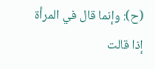(ح): وإنما قال في المرأة إذا قالت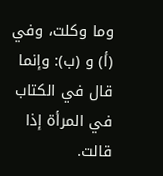وما وكلت، وفي (أ) و (ب): وإنما قال في الكتاب في المرأة إذا قالت.